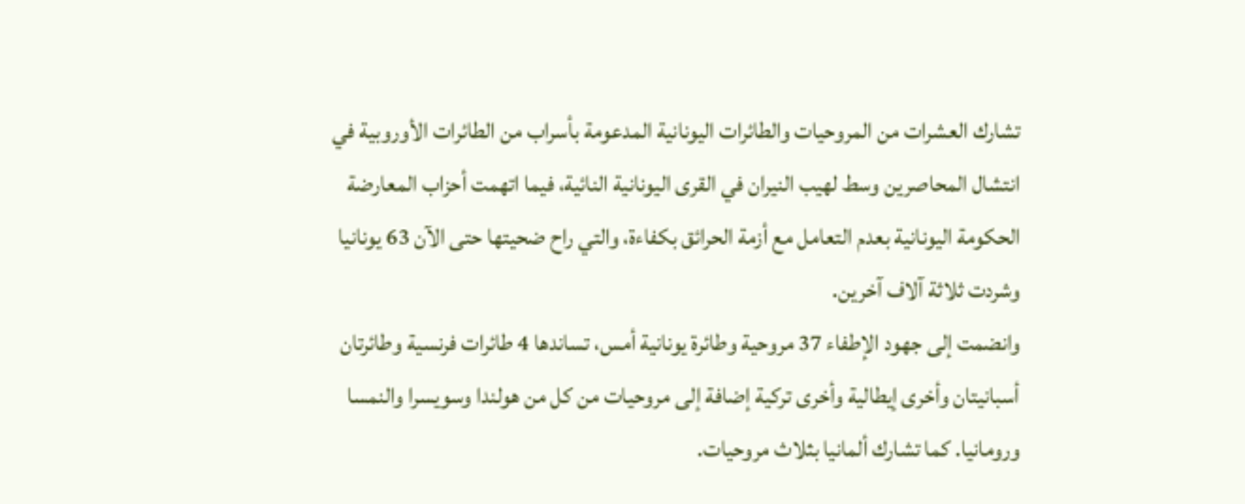تشارك العشرات من المروحيات والطائرات اليونانية المدعومة بأسراب من الطائرات الأوروبية في انتشال المحاصرين وسط لهيب النيران في القرى اليونانية النائية، فيما اتهمت أحزاب المعارضة الحكومة اليونانية بعدم التعامل مع أزمة الحرائق بكفاءة، والتي راح ضحيتها حتى الآن 63 يونانيا وشردت ثلاثة آلاف آخرين.
وانضمت إلى جهود الإطفاء 37 مروحية وطائرة يونانية أمس، تساندها 4 طائرات فرنسية وطائرتان أسبانيتان وأخرى إيطالية وأخرى تركية إضافة إلى مروحيات من كل من هولندا وسويسرا والنمسا ورومانيا. كما تشارك ألمانيا بثلاث مروحيات.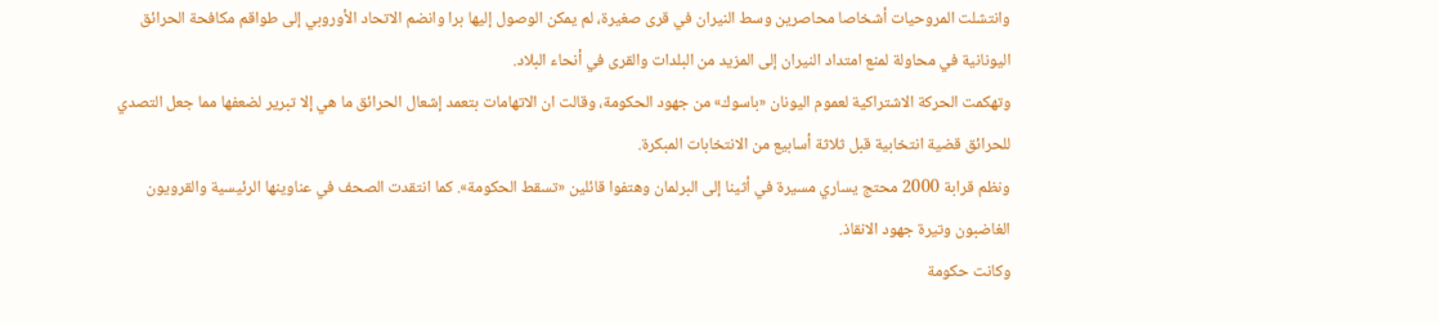وانتشلت المروحيات أشخاصا محاصرين وسط النيران في قرى صغيرة، لم يمكن الوصول إليها برا وانضم الاتحاد الأوروبي إلى طواقم مكافحة الحرائق اليونانية في محاولة لمنع امتداد النيران إلى المزيد من البلدات والقرى في أنحاء البلاد.
وتهكمت الحركة الاشتراكية لعموم اليونان «باسوك» من جهود الحكومة، وقالت ان الاتهامات بتعمد إشعال الحرائق ما هي إلا تبرير لضعفها مما جعل التصدي للحرائق قضية انتخابية قبل ثلاثة أسابيع من الانتخابات المبكرة.
ونظم قرابة 2000 محتج يساري مسيرة في أثينا إلى البرلمان وهتفوا قائلين «تسقط الحكومة». كما انتقدت الصحف في عناوينها الرئيسية والقرويون الغاضبون وتيرة جهود الانقاذ.
وكانت حكومة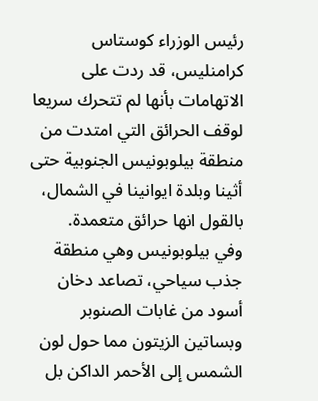رئيس الوزراء كوستاس كرامنليس، قد ردت على الاتهامات بأنها لم تتحرك سريعا لوقف الحرائق التي امتدت من منطقة بيلوبونيس الجنوبية حتى أثينا وبلدة ايوانينا في الشمال، بالقول انها حرائق متعمدة.
وفي بيلوبونيس وهي منطقة جذب سياحي، تصاعد دخان أسود من غابات الصنوبر وبساتين الزيتون مما حول لون الشمس إلى الأحمر الداكن بل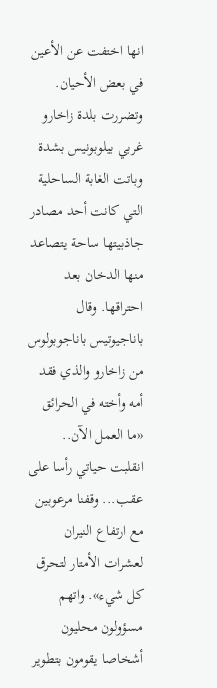انها اختفت عن الأعين في بعض الأحيان. وتضررت بلدة زاخارو غربي بيلوبونيس بشدة وباتت الغابة الساحلية التي كانت أحد مصادر جاذبيتها ساحة يتصاعد منها الدخان بعد احتراقها. وقال باناجيوتيس باناجوبولوس من زاخارو والذي فقد أمه وأخته في الحرائق «ما العمل الآن..
انقلبت حياتي رأسا على عقب... وقفنا مرعوبين مع ارتفاع النيران لعشرات الأمتار لتحرق كل شيء». واتهم مسؤولون محليون أشخاصا يقومون بتطوير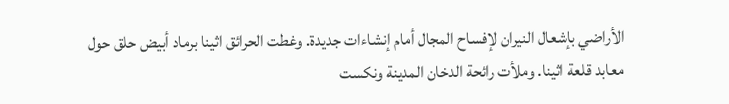الأراضي بإشعال النيران لإفساح المجال أمام إنشاءات جديدة. وغطت الحرائق اثينا برماد أبيض حلق حول معابد قلعة اثينا. وملأت رائحة الدخان المدينة ونكست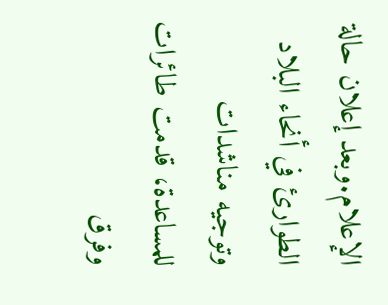الإعلام.وبعد إعلان حالة الطوارئ في أنحاء البلاد وتوجيه مناشدات للمساعدة، قدمت طائرات وفرق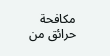مكافحة حرائق من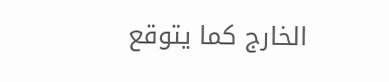الخارج كما يتوقع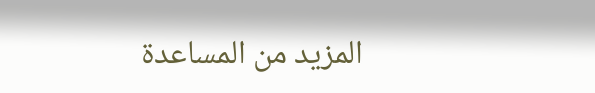المزيد من المساعدة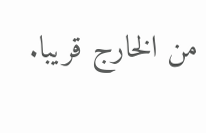من الخارج قريبا.